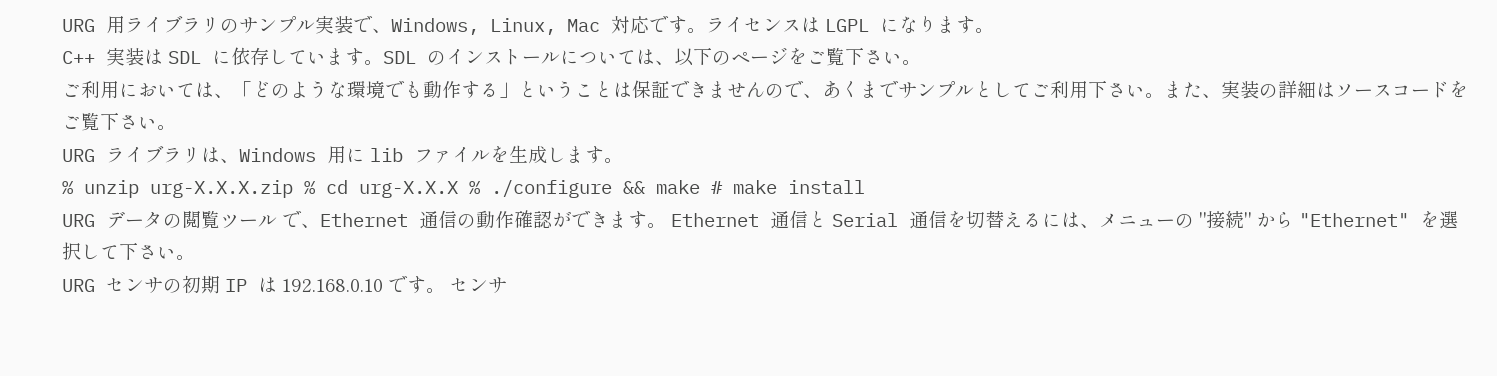URG 用ライブラリのサンプル実装で、Windows, Linux, Mac 対応です。ライセンスは LGPL になります。
C++ 実装は SDL に依存しています。SDL のインストールについては、以下のページをご覧下さい。
ご利用においては、「どのような環境でも動作する」ということは保証できませんので、あくまでサンプルとしてご利用下さい。また、実装の詳細はソースコードをご覧下さい。
URG ライブラリは、Windows 用に lib ファイルを生成します。
% unzip urg-X.X.X.zip % cd urg-X.X.X % ./configure && make # make install
URG データの閲覧ツール で、Ethernet 通信の動作確認ができます。 Ethernet 通信と Serial 通信を切替えるには、メニューの "接続" から "Ethernet" を選択して下さい。
URG センサの初期 IP は 192.168.0.10 です。 センサ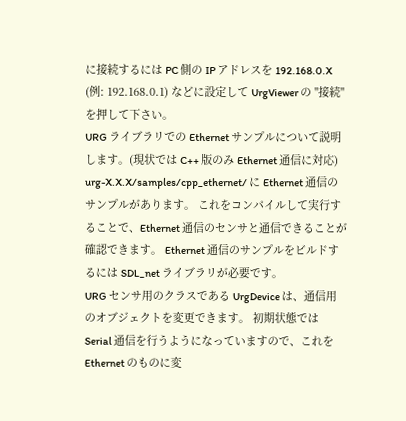に接続するには PC 側の IP アドレスを 192.168.0.X (例: 192.168.0.1) などに設定して UrgViewer の "接続" を押して下さい。
URG ライブラリでの Ethernet サンプルについて説明します。(現状では C++ 版のみ Ethernet 通信に対応)
urg-X.X.X/samples/cpp_ethernet/ に Ethernet 通信のサンプルがあります。 これをコンパイルして実行することで、Ethernet 通信のセンサと通信できることが確認できます。 Ethernet 通信のサンプルをビルドするには SDL_net ライブラリが必要です。
URG センサ用のクラスである UrgDevice は、通信用のオブジェクトを変更できます。 初期状態では Serial 通信を行うようになっていますので、これを Ethernet のものに変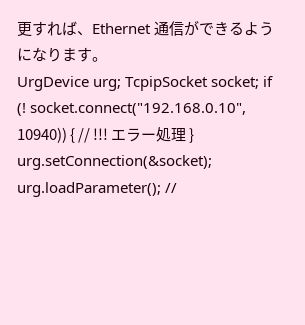更すれば、Ethernet 通信ができるようになります。
UrgDevice urg; TcpipSocket socket; if (! socket.connect("192.168.0.10", 10940)) { // !!! エラー処理 } urg.setConnection(&socket); urg.loadParameter(); //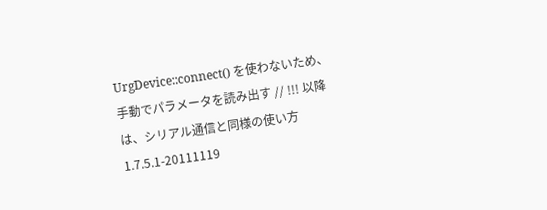UrgDevice::connect() を使わないため、手動でパラメータを読み出す // !!! 以降は、シリアル通信と同様の使い方
1.7.5.1-20111119